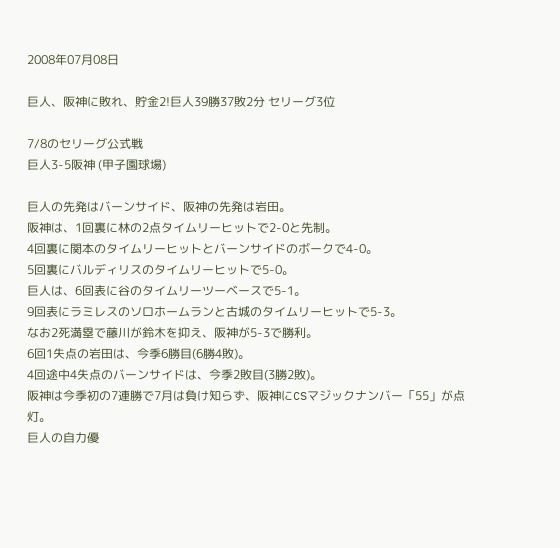2008年07月08日

巨人、阪神に敗れ、貯金2!巨人39勝37敗2分 セリーグ3位

7/8のセリーグ公式戦
巨人3-5阪神 (甲子園球場)

巨人の先発はバーンサイド、阪神の先発は岩田。
阪神は、1回裏に林の2点タイムリーヒットで2-0と先制。
4回裏に関本のタイムリーヒットとバーンサイドのボークで4-0。
5回裏にバルディリスのタイムリーヒットで5-0。
巨人は、6回表に谷のタイムリーツーベースで5-1。
9回表にラミレスのソロホームランと古城のタイムリーヒットで5-3。
なお2死満塁で藤川が鈴木を抑え、阪神が5-3で勝利。
6回1失点の岩田は、今季6勝目(6勝4敗)。
4回途中4失点のバーンサイドは、今季2敗目(3勝2敗)。
阪神は今季初の7連勝で7月は負け知らず、阪神にCSマジックナンバー「55」が点灯。
巨人の自力優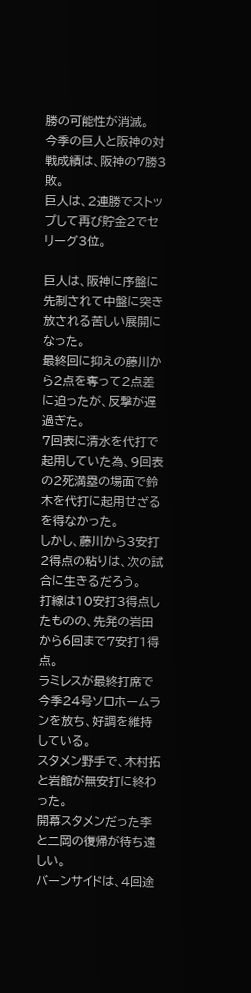勝の可能性が消滅。
今季の巨人と阪神の対戦成績は、阪神の7勝3敗。
巨人は、2連勝でストップして再び貯金2でセリーグ3位。

巨人は、阪神に序盤に先制されて中盤に突き放される苦しい展開になった。
最終回に抑えの藤川から2点を奪って2点差に迫ったが、反撃が遅過ぎた。
7回表に清水を代打で起用していた為、9回表の2死満塁の場面で鈴木を代打に起用せざるを得なかった。
しかし、藤川から3安打2得点の粘りは、次の試合に生きるだろう。
打線は10安打3得点したものの、先発の岩田から6回まで7安打1得点。
ラミレスが最終打席で今季24号ソロホームランを放ち、好調を維持している。
スタメン野手で、木村拓と岩館が無安打に終わった。
開幕スタメンだった李と二岡の復帰が待ち遠しい。
バーンサイドは、4回途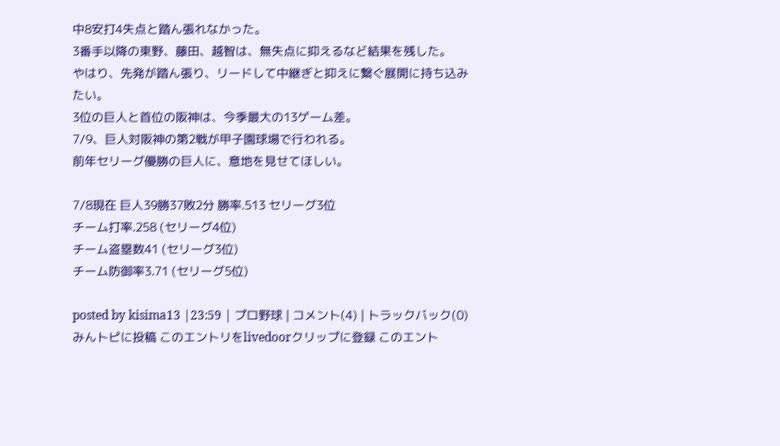中8安打4失点と踏ん張れなかった。
3番手以降の東野、藤田、越智は、無失点に抑えるなど結果を残した。
やはり、先発が踏ん張り、リードして中継ぎと抑えに繋ぐ展開に持ち込みたい。
3位の巨人と首位の阪神は、今季最大の13ゲーム差。
7/9、巨人対阪神の第2戦が甲子園球場で行われる。
前年セリーグ優勝の巨人に、意地を見せてほしい。

7/8現在 巨人39勝37敗2分 勝率.513 セリーグ3位
チーム打率.258 (セリーグ4位)
チーム盗塁数41 (セリーグ3位)
チーム防御率3.71 (セリーグ5位)

posted by kisima13 |23:59 | プロ野球 | コメント(4) | トラックバック(0)
みんトピに投稿 このエントリをlivedoorクリップに登録 このエント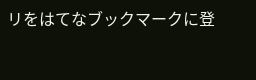リをはてなブックマークに登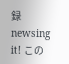録 newsing it! この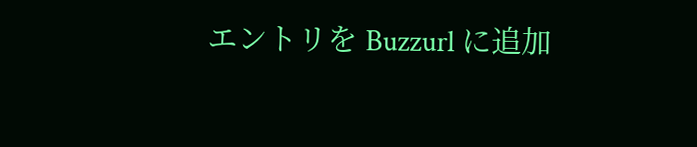エントリを Buzzurl に追加